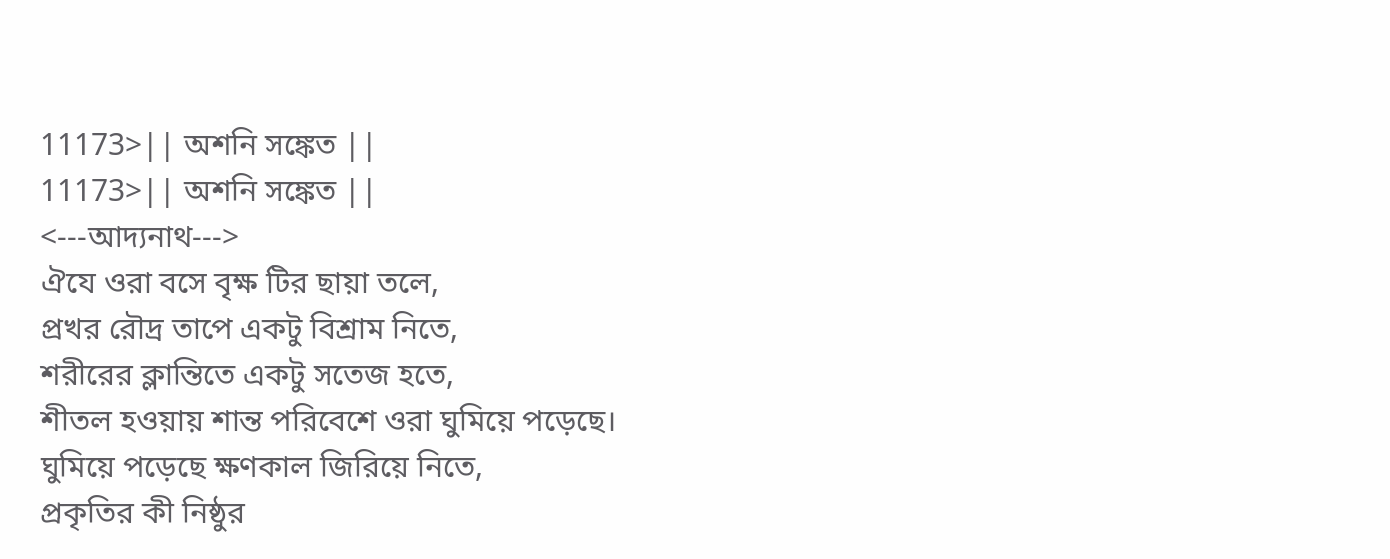11173>|| অশনি সঙ্কেত ||
11173>|| অশনি সঙ্কেত ||
<---আদ্যনাথ--->
ঐযে ওরা বসে বৃক্ষ টির ছায়া তলে,
প্রখর রৌদ্র তাপে একটু বিশ্রাম নিতে,
শরীরের ক্লান্তিতে একটু সতেজ হতে,
শীতল হওয়ায় শান্ত পরিবেশে ওরা ঘুমিয়ে পড়েছে।
ঘুমিয়ে পড়েছে ক্ষণকাল জিরিয়ে নিতে,
প্রকৃতির কী নিষ্ঠুর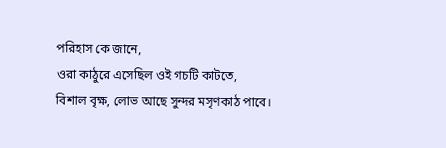পরিহাস কে জানে,
ওরা কাঠুরে এসেছিল ওই গচটি কাটতে,
বিশাল বৃক্ষ, লোভ আছে সুন্দর মসৃণকাঠ পাবে।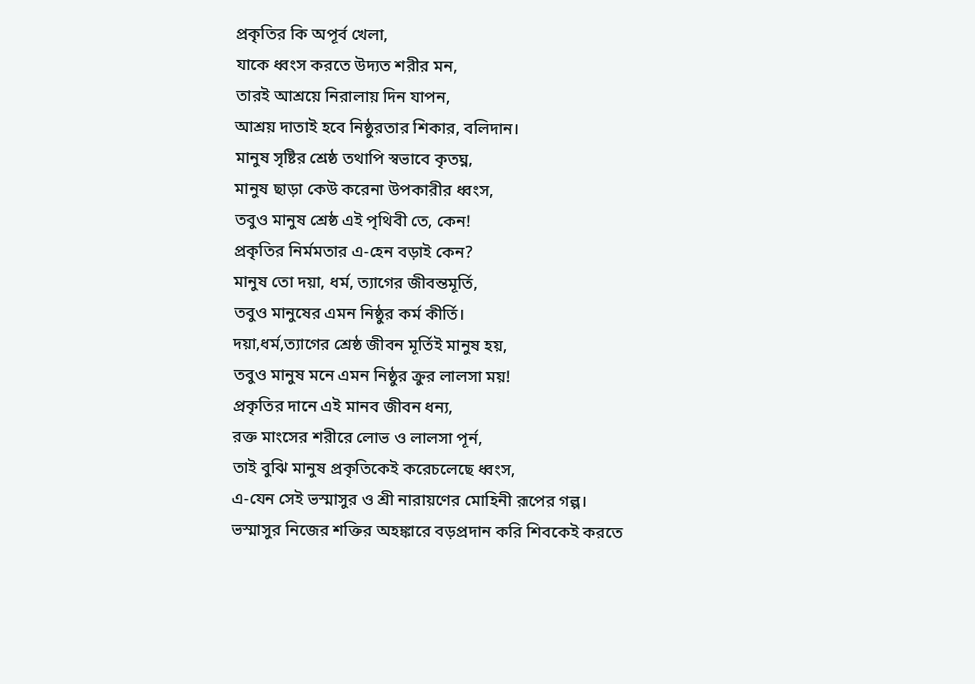প্রকৃতির কি অপূর্ব খেলা,
যাকে ধ্বংস করতে উদ্যত শরীর মন,
তারই আশ্রয়ে নিরালায় দিন যাপন,
আশ্রয় দাতাই হবে নিষ্ঠুরতার শিকার, বলিদান।
মানুষ সৃষ্টির শ্রেষ্ঠ তথাপি স্বভাবে কৃতঘ্ন,
মানুষ ছাড়া কেউ করেনা উপকারীর ধ্বংস,
তবুও মানুষ শ্রেষ্ঠ এই পৃথিবী তে, কেন!
প্রকৃতির নির্মমতার এ-হেন বড়াই কেন?
মানুষ তো দয়া, ধর্ম, ত্যাগের জীবন্তমূর্তি,
তবুও মানুষের এমন নিষ্ঠুর কর্ম কীর্তি।
দয়া,ধর্ম,ত্যাগের শ্রেষ্ঠ জীবন মূর্তিই মানুষ হয়,
তবুও মানুষ মনে এমন নিষ্ঠুর ক্রুর লালসা ময়!
প্রকৃতির দানে এই মানব জীবন ধন্য,
রক্ত মাংসের শরীরে লোভ ও লালসা পূর্ন,
তাই বুঝি মানুষ প্রকৃতিকেই করেচলেছে ধ্বংস,
এ-যেন সেই ভস্মাসুর ও শ্রী নারায়ণের মোহিনী রূপের গল্প।
ভস্মাসুর নিজের শক্তির অহঙ্কারে বড়প্রদান করি শিবকেই করতে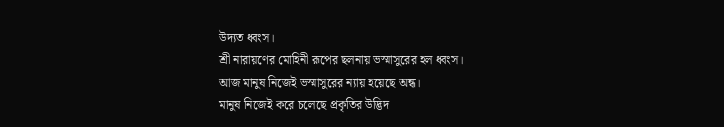উদ্যত ধ্বংস।
শ্রী নারায়ণের মোহিনী রূপের ছলনায় ভস্মাসুরের হল ধ্বংস।
আজ মানুষ নিজেই ভস্মাসুরের ন্যায় হয়েছে অন্ধ।
মানুষ নিজেই করে চলেছে প্রকৃতির উদ্ভিদ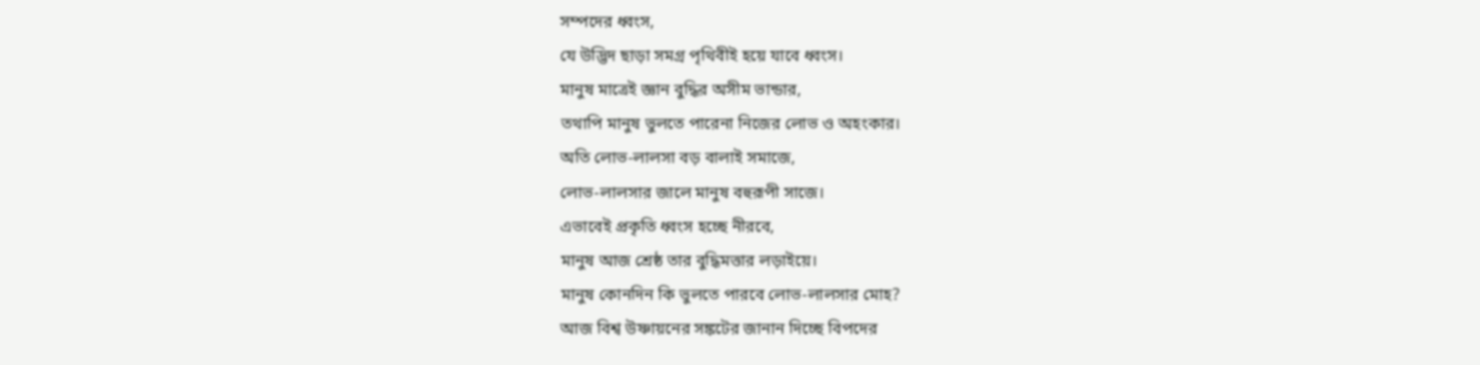সম্পদের ধ্বংস,
যে উদ্ভিদ ছাড়া সমগ্র পৃথিবীই হয়ে যাবে ধ্বংস।
মানুষ মাত্রেই জ্ঞান বুদ্ধির অসীম ভান্ডার,
তথাপি মানুষ ভুলতে পারেনা নিজের লোভ ও অহংকার।
অতি লোভ-লালসা বড় বালাই সমাজে,
লোভ-লালসার জালে মানুষ বহুরূপী সাজে।
এভাবেই প্রকৃতি ধ্বংস হচ্ছে নীরবে,
মানুষ আজ শ্রেষ্ঠ তার বুদ্ধিমত্তার লড়াইয়ে।
মানুষ কোনদিন কি ভুলতে পারবে লোভ-লালসার মোহ?
আজ বিশ্ব উষ্ণায়নের সঙ্কটের জানান দিচ্ছে বিপদের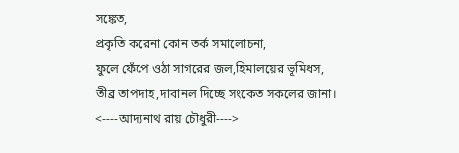সঙ্কেত,
প্রকৃতি করেনা কোন তর্ক সমালোচনা,
ফুলে ফেঁপে ওঠা সাগরের জল,হিমালয়ের ভূমিধস, তীব্র তাপদাহ,দাবানল দিচ্ছে সংকেত সকলের জানা।
<----আদ্যনাথ রায় চৌধুরী---->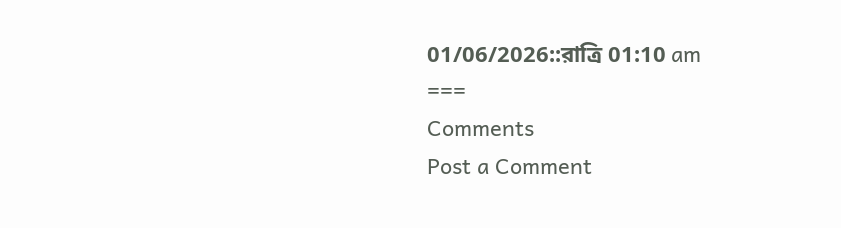01/06/2026::রাত্রি 01:10 am
===
Comments
Post a Comment